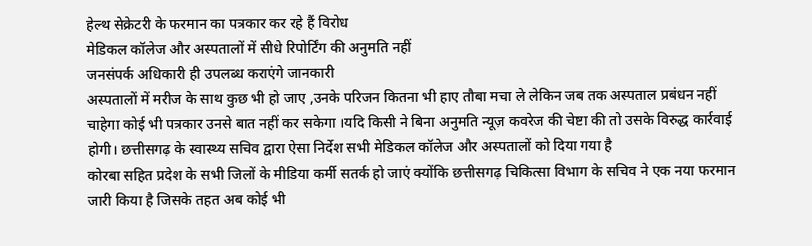हेल्थ सेक्रेटरी के फरमान का पत्रकार कर रहे हैं विरोध
मेडिकल कॉलेज और अस्पतालों में सीधे रिपोर्टिंग की अनुमति नहीं
जनसंपर्क अधिकारी ही उपलब्ध कराएंगे जानकारी
अस्पतालों में मरीज के साथ कुछ भी हो जाए ,उनके परिजन कितना भी हाए तौबा मचा ले लेकिन जब तक अस्पताल प्रबंधन नहीं चाहेगा कोई भी पत्रकार उनसे बात नहीं कर सकेगा ।यदि किसी ने बिना अनुमति न्यूज़ कवरेज की चेष्टा की तो उसके विरुद्ध कार्रवाई होगी। छत्तीसगढ़ के स्वास्थ्य सचिव द्वारा ऐसा निर्देश सभी मेडिकल कॉलेज और अस्पतालों को दिया गया है
कोरबा सहित प्रदेश के सभी जिलों के मीडिया कर्मी सतर्क हो जाएं क्योंकि छत्तीसगढ़ चिकित्सा विभाग के सचिव ने एक नया फरमान जारी किया है जिसके तहत अब कोई भी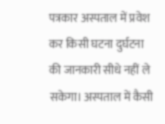पत्रकार अस्पताल में प्रवेश कर किसी घटना दुर्घटना की जानकारी सीधे नहीं ले सकेगा। अस्पताल में कैसी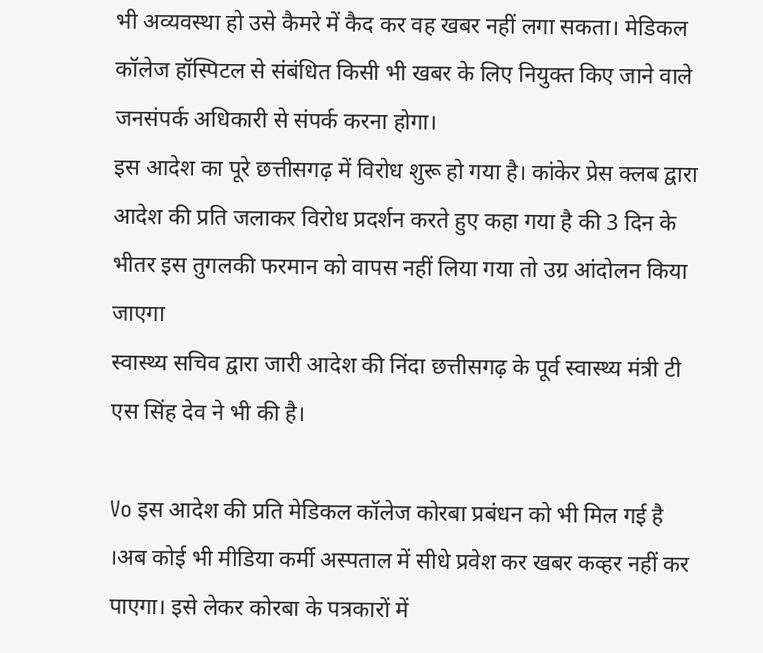भी अव्यवस्था हो उसे कैमरे में कैद कर वह खबर नहीं लगा सकता। मेडिकल कॉलेज हॉस्पिटल से संबंधित किसी भी खबर के लिए नियुक्त किए जाने वाले जनसंपर्क अधिकारी से संपर्क करना होगा।
इस आदेश का पूरे छत्तीसगढ़ में विरोध शुरू हो गया है। कांकेर प्रेस क्लब द्वारा आदेश की प्रति जलाकर विरोध प्रदर्शन करते हुए कहा गया है की 3 दिन के भीतर इस तुगलकी फरमान को वापस नहीं लिया गया तो उग्र आंदोलन किया जाएगा
स्वास्थ्य सचिव द्वारा जारी आदेश की निंदा छत्तीसगढ़ के पूर्व स्वास्थ्य मंत्री टी एस सिंह देव ने भी की है।

Vo इस आदेश की प्रति मेडिकल कॉलेज कोरबा प्रबंधन को भी मिल गई है ।अब कोई भी मीडिया कर्मी अस्पताल में सीधे प्रवेश कर खबर कव्हर नहीं कर पाएगा। इसे लेकर कोरबा के पत्रकारों में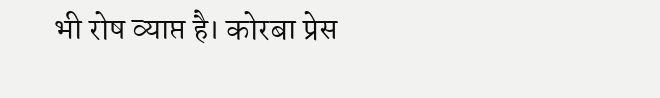भी रोष व्याप्त है। कोरबा प्रेस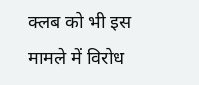क्लब को भी इस मामले में विरोध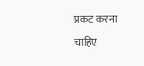प्रकट करना चाहिए